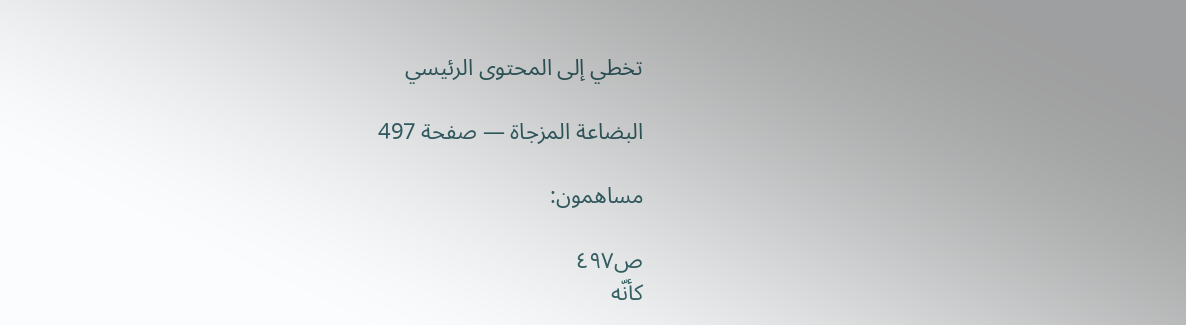تخطي إلى المحتوى الرئيسي

البضاعة المزجاة — صفحة 497

مساهمون:

ص٤٩٧
كأنّه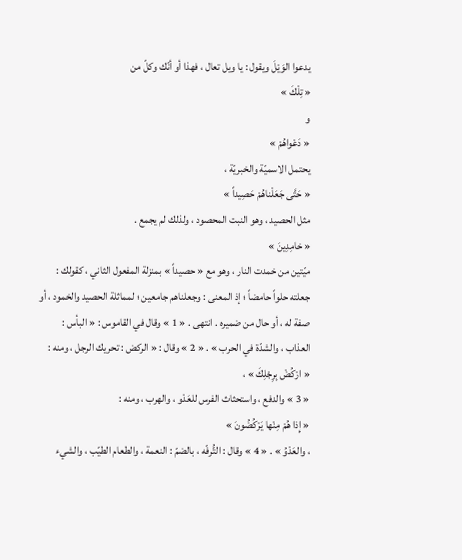يدعوا الوَيْلَ ويقول : يا ويل تعال ، فهذا أو أنّك وكلّ من
« تِلْكَ »
و
« دَعْواهُمْ »
يحتمل الاسميّة والخبريّة ،
« حَتَّى جَعَلْناهُمْ حَصِيداً »
مثل الحصيد ، وهو النبت المحصود ، ولذلك لم يجمع .
« خامِدِينَ »
ميّتين من خمدت النار ، وهو مع « حصيداً » بمنزلة المفعول الثاني ، كقولك : جعلته حلواً حامضاً ؛ إذ المعنى : وجعلناهم جامعين ؛ لمماثلة الحصيد والخمود ، أو صفة له ، أو حال من ضميره . انتهى . « 1 » وقال في القاموس : « البأس : العذاب ، والشدّة في الحرب » . « 2 » وقال : « الركض : تحريك الرجل ، ومنه :
« ارْكُضْ بِرِجْلِكَ » ،
« 3 » والدفع ، واستحثاث الفرس للعَدْو ، والهرب ، ومنه :
« إِذا هُمْ مِنْها يَرْكُضُونَ »
، والعَدْوُ » . « 4 » وقال : التُّرفّه ، بالضمّ : النعمة ، والطعام الطيّب ، والشيء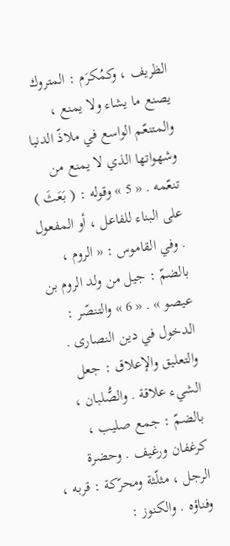الظريف ، وكمُكرَم : المتروك يصنع ما يشاء ولا يمنع ، والمتنعّم الواسع في ملاذّ الدنيا وشهواتها الذي لا يمنع من تنعّمه . « 5 » وقوله : ( بَعَثَ ) على البناء للفاعل ، أو المفعول . وفي القاموس : « الروم ، بالضمّ : جيل من ولد الروم بن عيصو » . « 6 » والتنصّر : الدخول في دين النصارى . والتعليق والإعلاق : جعل الشيء علاقة . والصُّلبان ، بالضمّ : جمع صليب ، كرغفان ورغيف . وحضرة الرجل ، مثلّثة ومحرّكة : قربه ، وفناؤه . والكنوز :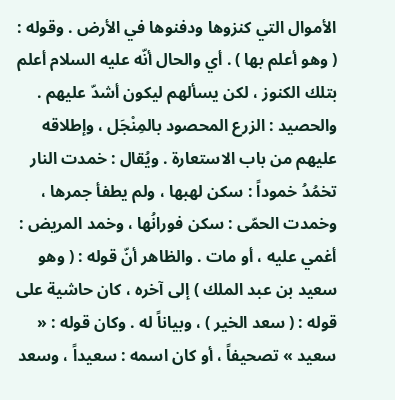الأموال التي كنزوها ودفنوها في الأرض . وقوله : ( وهو أعلم بها ) . أي والحال أنّه عليه السلام أعلم بتلك الكنوز ، لكن يسألهم ليكون أشدّ عليهم . والحصيد : الزرع المحصود بالمِنْجَل ، وإطلاقه عليهم من باب الاستعارة . ويُقال : خمدت النار تخمُدُ خموداً : سكن لهبها ، ولم يطفأ جمرها ، وخمدت الحمّى : سكن فورانُها ، وخمد المريض : أغمي عليه ، أو مات . والظاهر أنّ قوله : ( وهو سعيد بن عبد الملك ) إلى آخره ، كان حاشية على قوله : ( سعد الخير ) ، وبياناً له . وكان قوله : « سعيد » تصحيفاً ، أو كان اسمه : سعيداً ، وسعد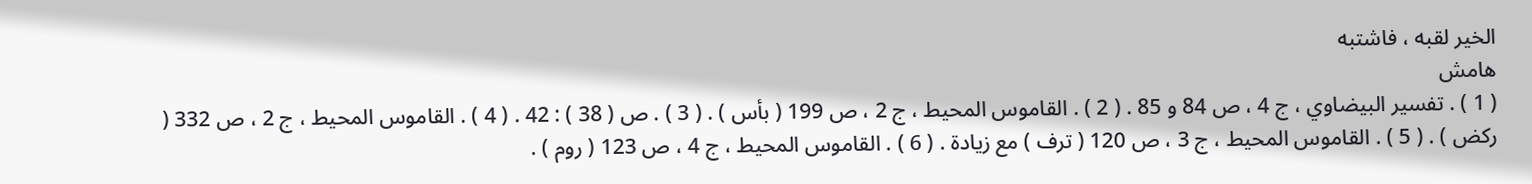الخير لقبه ، فاشتبه
هامش
( 1 ) . تفسير البيضاوي ، ج 4 ، ص 84 و 85 . ( 2 ) . القاموس المحيط ، ج 2 ، ص 199 ( بأس ) . ( 3 ) . ص ( 38 ) : 42 . ( 4 ) . القاموس المحيط ، ج 2 ، ص 332 ( ركض ) . ( 5 ) . القاموس المحيط ، ج 3 ، ص 120 ( ترف ) مع زيادة . ( 6 ) . القاموس المحيط ، ج 4 ، ص 123 ( روم ) .